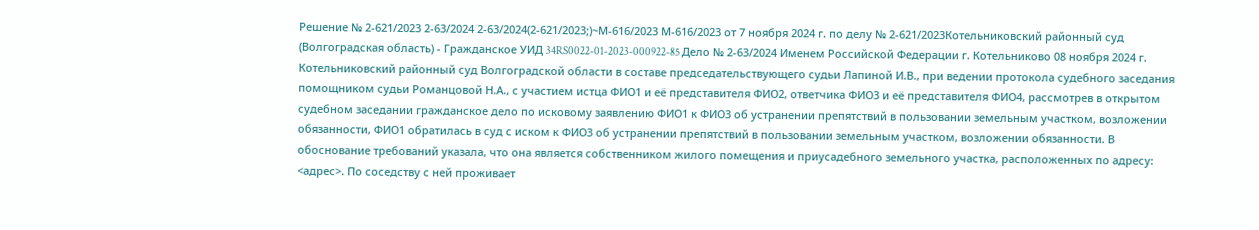Решение № 2-621/2023 2-63/2024 2-63/2024(2-621/2023;)~М-616/2023 М-616/2023 от 7 ноября 2024 г. по делу № 2-621/2023Котельниковский районный суд (Волгоградская область) - Гражданское УИД 34RS0022-01-2023-000922-85 Дело № 2-63/2024 Именем Российской Федерации г. Котельниково 08 ноября 2024 г. Котельниковский районный суд Волгоградской области в составе председательствующего судьи Лапиной И.В., при ведении протокола судебного заседания помощником судьи Романцовой Н.А., с участием истца ФИО1 и её представителя ФИО2, ответчика ФИО3 и её представителя ФИО4, рассмотрев в открытом судебном заседании гражданское дело по исковому заявлению ФИО1 к ФИО3 об устранении препятствий в пользовании земельным участком, возложении обязанности, ФИО1 обратилась в суд с иском к ФИО3 об устранении препятствий в пользовании земельным участком, возложении обязанности. В обоснование требований указала, что она является собственником жилого помещения и приусадебного земельного участка, расположенных по адресу: <адрес>. По соседству с ней проживает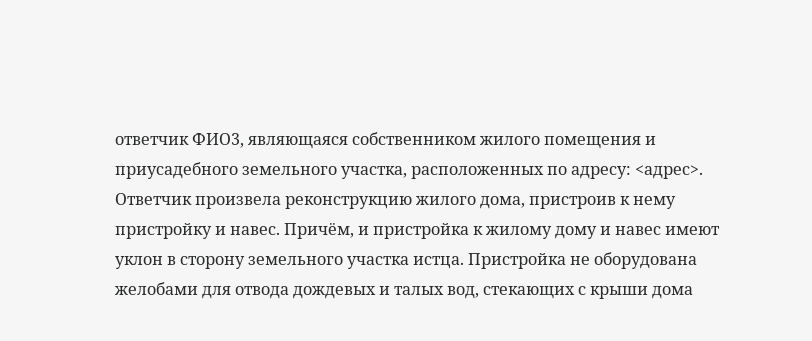ответчик ФИО3, являющаяся собственником жилого помещения и приусадебного земельного участка, расположенных по адресу: <адрес>. Ответчик произвела реконструкцию жилого дома, пристроив к нему пристройку и навес. Причём, и пристройка к жилому дому и навес имеют уклон в сторону земельного участка истца. Пристройка не оборудована желобами для отвода дождевых и талых вод, стекающих с крыши дома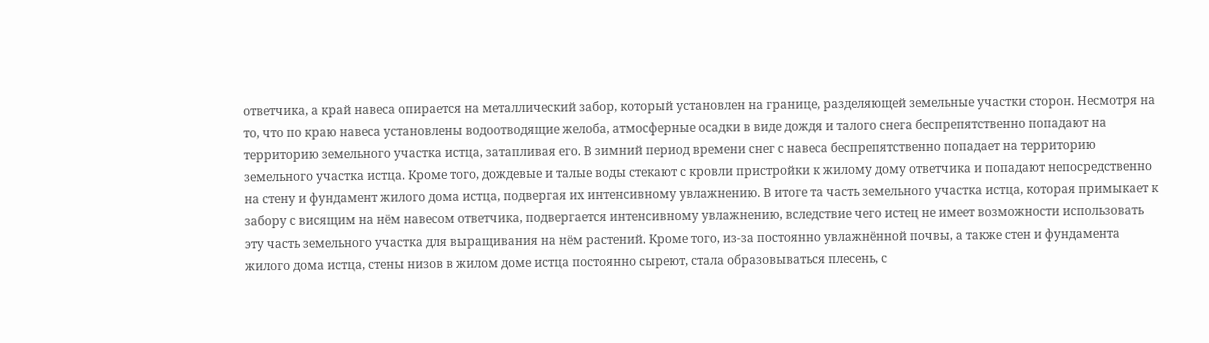ответчика, а край навеса опирается на металлический забор, который установлен на границе, разделяющей земельные участки сторон. Несмотря на то, что по краю навеса установлены водоотводящие желоба, атмосферные осадки в виде дождя и талого снега беспрепятственно попадают на территорию земельного участка истца, затапливая его. В зимний период времени снег с навеса беспрепятственно попадает на территорию земельного участка истца. Кроме того, дождевые и талые воды стекают с кровли пристройки к жилому дому ответчика и попадают непосредственно на стену и фундамент жилого дома истца, подвергая их интенсивному увлажнению. В итоге та часть земельного участка истца, которая примыкает к забору с висящим на нём навесом ответчика, подвергается интенсивному увлажнению, вследствие чего истец не имеет возможности использовать эту часть земельного участка для выращивания на нём растений. Кроме того, из-за постоянно увлажнённой почвы, а также стен и фундамента жилого дома истца, стены низов в жилом доме истца постоянно сыреют, стала образовываться плесень, с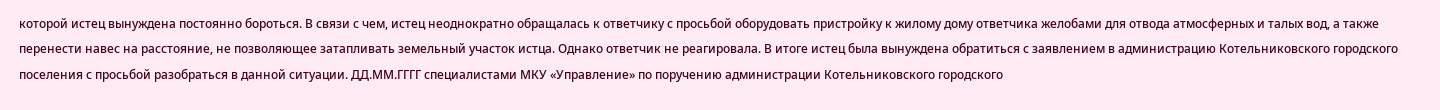которой истец вынуждена постоянно бороться. В связи с чем, истец неоднократно обращалась к ответчику с просьбой оборудовать пристройку к жилому дому ответчика желобами для отвода атмосферных и талых вод, а также перенести навес на расстояние, не позволяющее затапливать земельный участок истца. Однако ответчик не реагировала. В итоге истец была вынуждена обратиться с заявлением в администрацию Котельниковского городского поселения с просьбой разобраться в данной ситуации. ДД.ММ.ГГГГ специалистами МКУ «Управление» по поручению администрации Котельниковского городского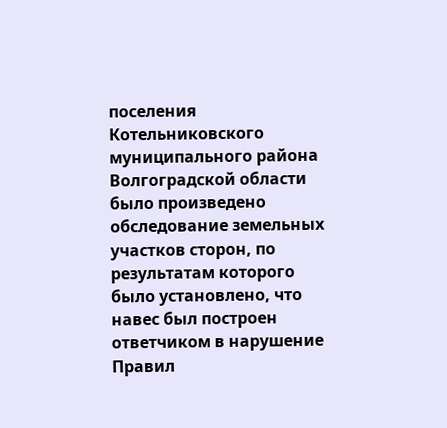поселения Котельниковского муниципального района Волгоградской области было произведено обследование земельных участков сторон, по результатам которого было установлено, что навес был построен ответчиком в нарушение Правил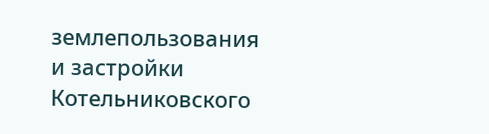землепользования и застройки Котельниковского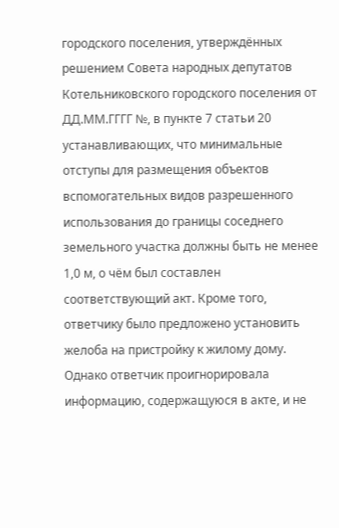городского поселения, утверждённых решением Совета народных депутатов Котельниковского городского поселения от ДД.ММ.ГГГГ №, в пункте 7 статьи 20 устанавливающих, что минимальные отступы для размещения объектов вспомогательных видов разрешенного использования до границы соседнего земельного участка должны быть не менее 1,0 м, о чём был составлен соответствующий акт. Кроме того, ответчику было предложено установить желоба на пристройку к жилому дому. Однако ответчик проигнорировала информацию, содержащуюся в акте, и не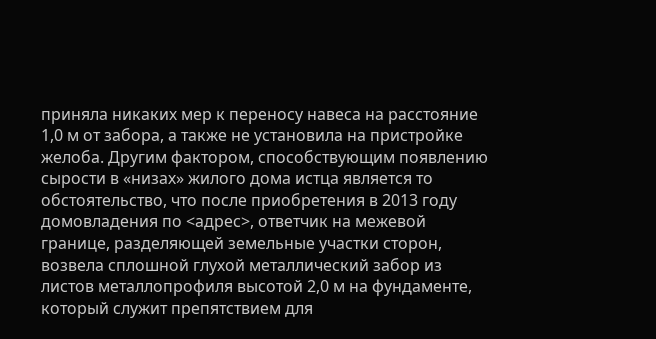приняла никаких мер к переносу навеса на расстояние 1,0 м от забора, а также не установила на пристройке желоба. Другим фактором, способствующим появлению сырости в «низах» жилого дома истца является то обстоятельство, что после приобретения в 2013 году домовладения по <адрес>, ответчик на межевой границе, разделяющей земельные участки сторон, возвела сплошной глухой металлический забор из листов металлопрофиля высотой 2,0 м на фундаменте, который служит препятствием для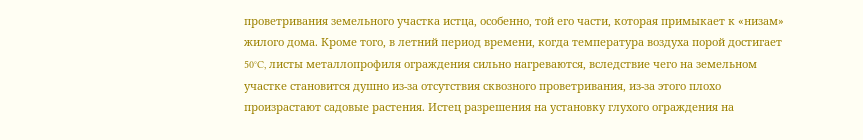проветривания земельного участка истца, особенно, той его части, которая примыкает к «низам» жилого дома. Кроме того, в летний период времени, когда температура воздуха порой достигает 50°C, листы металлопрофиля ограждения сильно нагреваются, вследствие чего на земельном участке становится душно из-за отсутствия сквозного проветривания, из-за этого плохо произрастают садовые растения. Истец разрешения на установку глухого ограждения на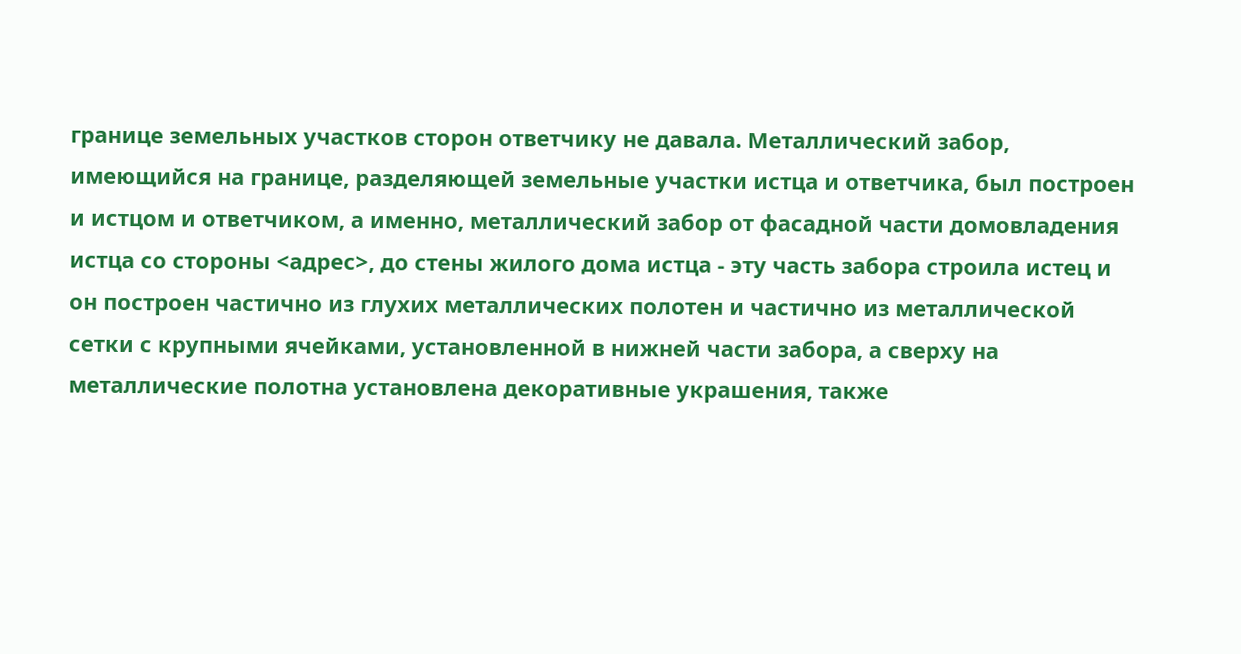границе земельных участков сторон ответчику не давала. Металлический забор, имеющийся на границе, разделяющей земельные участки истца и ответчика, был построен и истцом и ответчиком, а именно, металлический забор от фасадной части домовладения истца со стороны <адрес>, до стены жилого дома истца - эту часть забора строила истец и он построен частично из глухих металлических полотен и частично из металлической сетки с крупными ячейками, установленной в нижней части забора, а сверху на металлические полотна установлена декоративные украшения, также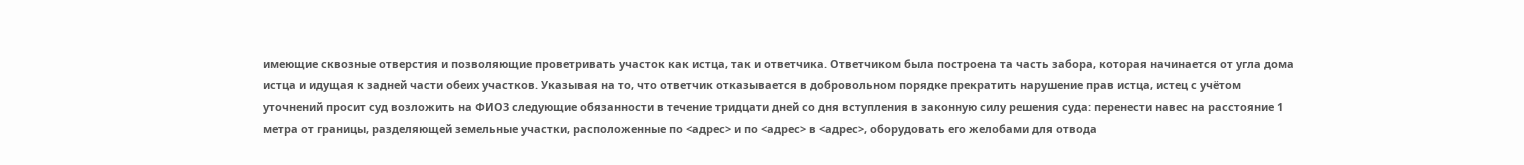имеющие сквозные отверстия и позволяющие проветривать участок как истца, так и ответчика. Ответчиком была построена та часть забора, которая начинается от угла дома истца и идущая к задней части обеих участков. Указывая на то, что ответчик отказывается в добровольном порядке прекратить нарушение прав истца, истец с учётом уточнений просит суд возложить на ФИО3 следующие обязанности в течение тридцати дней со дня вступления в законную силу решения суда: перенести навес на расстояние 1 метра от границы, разделяющей земельные участки, расположенные по <адрес> и по <адрес> в <адрес>, оборудовать его желобами для отвода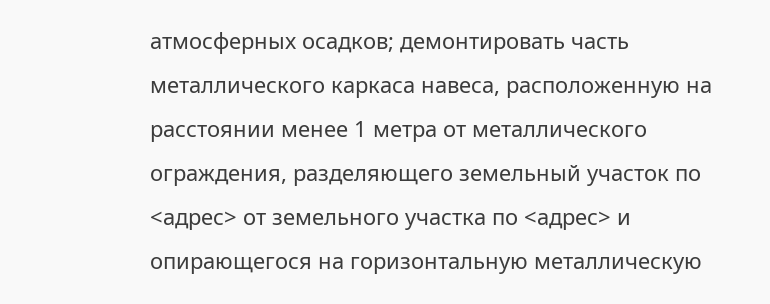атмосферных осадков; демонтировать часть металлического каркаса навеса, расположенную на расстоянии менее 1 метра от металлического ограждения, разделяющего земельный участок по <адрес> от земельного участка по <адрес> и опирающегося на горизонтальную металлическую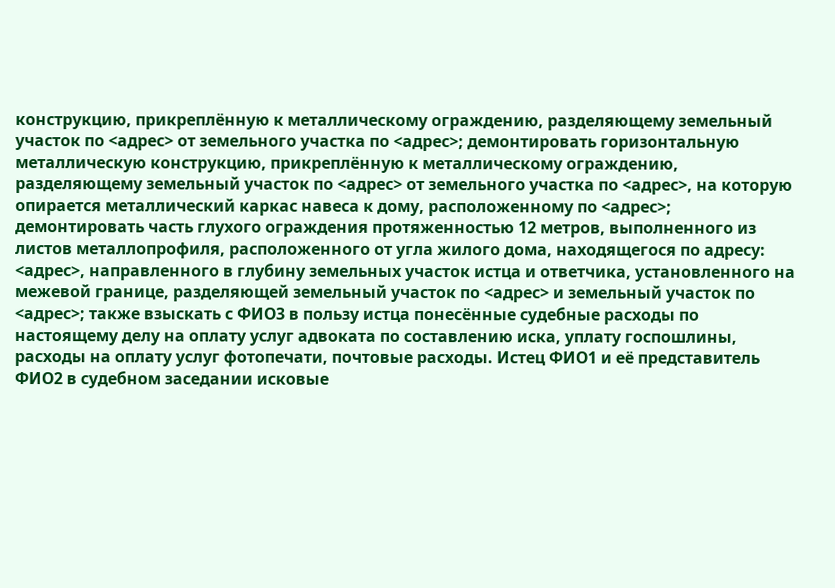конструкцию, прикреплённую к металлическому ограждению, разделяющему земельный участок по <адрес> от земельного участка по <адрес>; демонтировать горизонтальную металлическую конструкцию, прикреплённую к металлическому ограждению, разделяющему земельный участок по <адрес> от земельного участка по <адрес>, на которую опирается металлический каркас навеса к дому, расположенному по <адрес>; демонтировать часть глухого ограждения протяженностью 12 метров, выполненного из листов металлопрофиля, расположенного от угла жилого дома, находящегося по адресу: <адрес>, направленного в глубину земельных участок истца и ответчика, установленного на межевой границе, разделяющей земельный участок по <адрес> и земельный участок по <адрес>; также взыскать с ФИО3 в пользу истца понесённые судебные расходы по настоящему делу на оплату услуг адвоката по составлению иска, уплату госпошлины, расходы на оплату услуг фотопечати, почтовые расходы. Истец ФИО1 и её представитель ФИО2 в судебном заседании исковые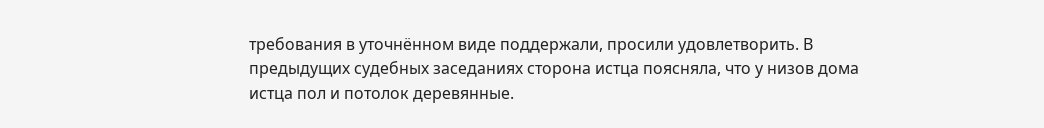требования в уточнённом виде поддержали, просили удовлетворить. В предыдущих судебных заседаниях сторона истца поясняла, что у низов дома истца пол и потолок деревянные.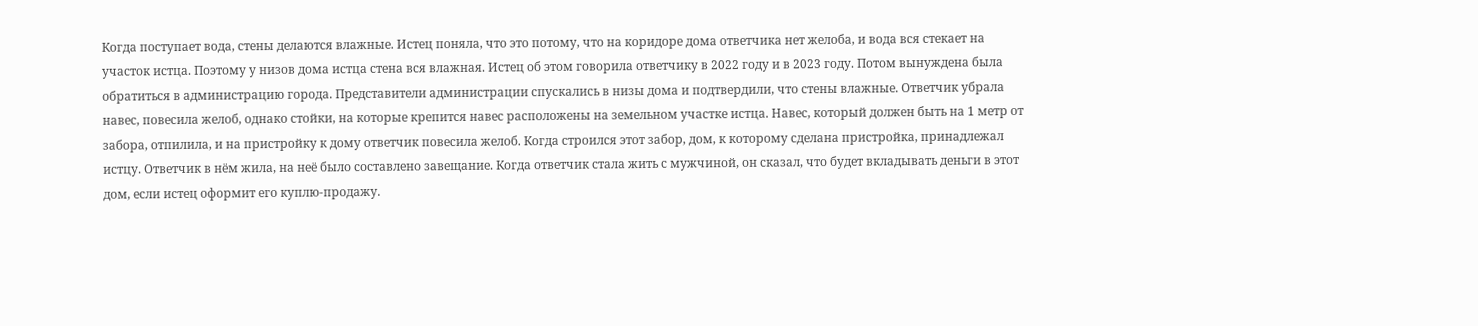Когда поступает вода, стены делаются влажные. Истец поняла, что это потому, что на коридоре дома ответчика нет желоба, и вода вся стекает на участок истца. Поэтому у низов дома истца стена вся влажная. Истец об этом говорила ответчику в 2022 году и в 2023 году. Потом вынуждена была обратиться в администрацию города. Представители администрации спускались в низы дома и подтвердили, что стены влажные. Ответчик убрала навес, повесила желоб, однако стойки, на которые крепится навес расположены на земельном участке истца. Навес, который должен быть на 1 метр от забора, отпилила, и на пристройку к дому ответчик повесила желоб. Когда строился этот забор, дом, к которому сделана пристройка, принадлежал истцу. Ответчик в нём жила, на неё было составлено завещание. Когда ответчик стала жить с мужчиной, он сказал, что будет вкладывать деньги в этот дом, если истец оформит его куплю-продажу.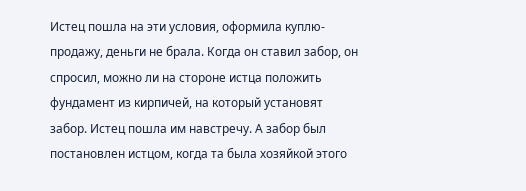Истец пошла на эти условия, оформила куплю-продажу, деньги не брала. Когда он ставил забор, он спросил, можно ли на стороне истца положить фундамент из кирпичей, на который установят забор. Истец пошла им навстречу. А забор был постановлен истцом, когда та была хозяйкой этого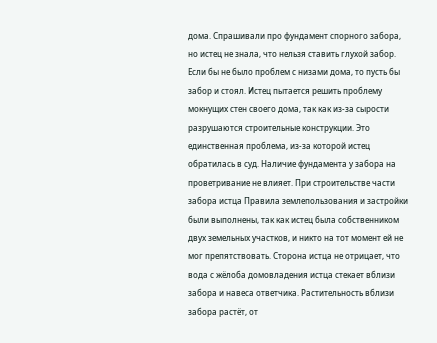дома. Спрашивали про фундамент спорного забора, но истец не знала, что нельзя ставить глухой забор. Если бы не было проблем с низами дома, то пусть бы забор и стоял. Истец пытается решить проблему мокнущих стен своего дома, так как из-за сырости разрушаются строительные конструкции. Это единственная проблема, из-за которой истец обратилась в суд. Наличие фундамента у забора на проветривание не влияет. При строительстве части забора истца Правила землепользования и застройки были выполнены, так как истец была собственником двух земельных участков, и никто на тот момент ей не мог препятствовать. Сторона истца не отрицает, что вода с жёлоба домовладения истца стекает вблизи забора и навеса ответчика. Растительность вблизи забора растёт, от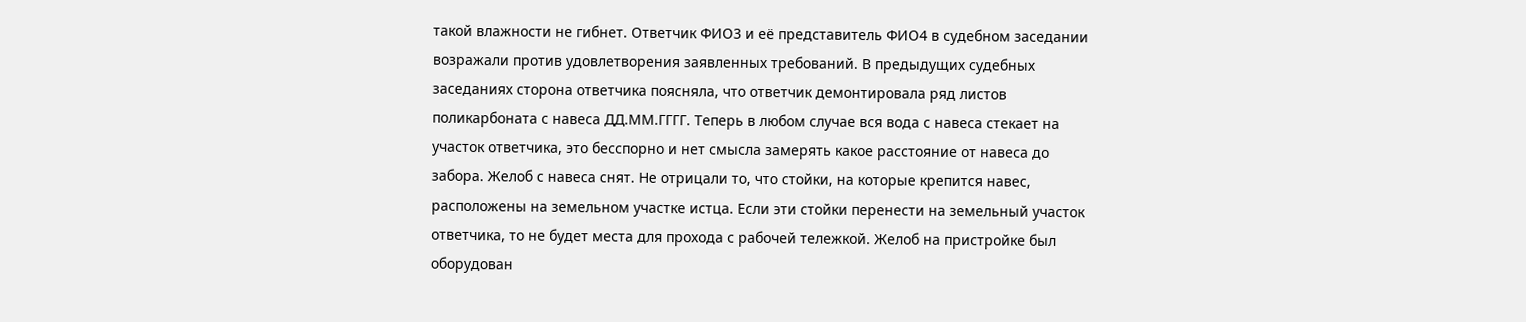такой влажности не гибнет. Ответчик ФИО3 и её представитель ФИО4 в судебном заседании возражали против удовлетворения заявленных требований. В предыдущих судебных заседаниях сторона ответчика поясняла, что ответчик демонтировала ряд листов поликарбоната с навеса ДД.ММ.ГГГГ. Теперь в любом случае вся вода с навеса стекает на участок ответчика, это бесспорно и нет смысла замерять какое расстояние от навеса до забора. Желоб с навеса снят. Не отрицали то, что стойки, на которые крепится навес, расположены на земельном участке истца. Если эти стойки перенести на земельный участок ответчика, то не будет места для прохода с рабочей тележкой. Желоб на пристройке был оборудован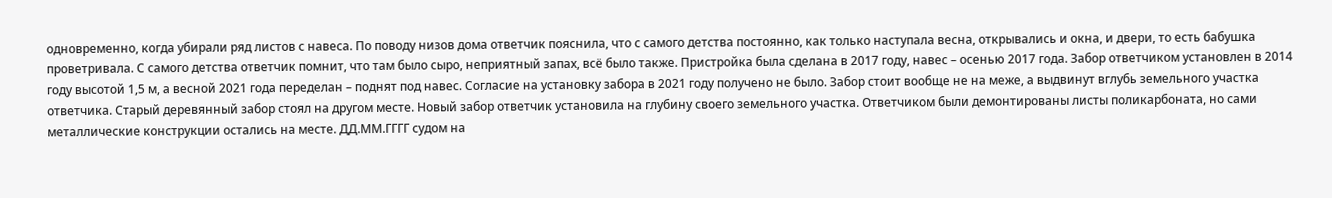одновременно, когда убирали ряд листов с навеса. По поводу низов дома ответчик пояснила, что с самого детства постоянно, как только наступала весна, открывались и окна, и двери, то есть бабушка проветривала. С самого детства ответчик помнит, что там было сыро, неприятный запах, всё было также. Пристройка была сделана в 2017 году, навес – осенью 2017 года. Забор ответчиком установлен в 2014 году высотой 1,5 м, а весной 2021 года переделан – поднят под навес. Согласие на установку забора в 2021 году получено не было. Забор стоит вообще не на меже, а выдвинут вглубь земельного участка ответчика. Старый деревянный забор стоял на другом месте. Новый забор ответчик установила на глубину своего земельного участка. Ответчиком были демонтированы листы поликарбоната, но сами металлические конструкции остались на месте. ДД.ММ.ГГГГ судом на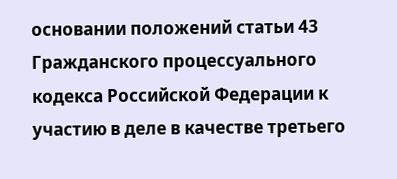основании положений статьи 43 Гражданского процессуального кодекса Российской Федерации к участию в деле в качестве третьего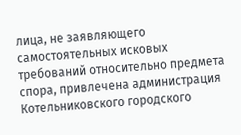лица, не заявляющего самостоятельных исковых требований относительно предмета спора, привлечена администрация Котельниковского городского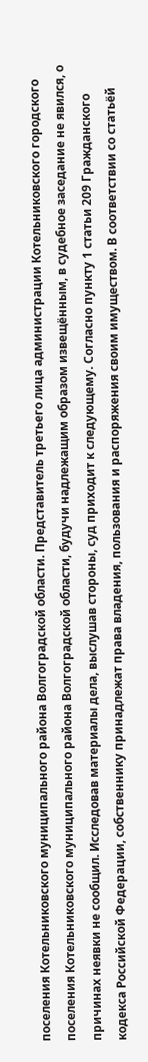поселения Котельниковского муниципального района Волгоградской области. Представитель третьего лица администрации Котельниковского городского поселения Котельниковского муниципального района Волгоградской области, будучи надлежащим образом извещённым, в судебное заседание не явился, о причинах неявки не сообщил. Исследовав материалы дела, выслушав стороны, суд приходит к следующему. Согласно пункту 1 статьи 209 Гражданского кодекса Российской Федерации, собственнику принадлежат права владения, пользования и распоряжения своим имуществом. В соответствии со статьёй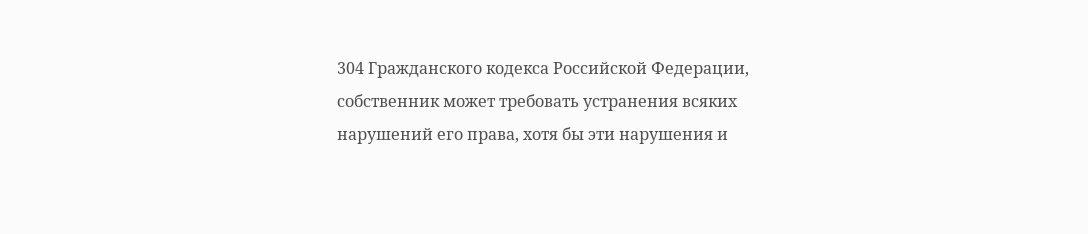304 Гражданского кодекса Российской Федерации, собственник может требовать устранения всяких нарушений его права, хотя бы эти нарушения и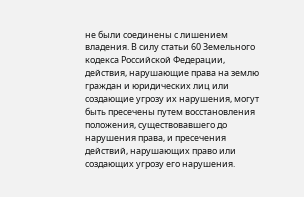не были соединены с лишением владения. В силу статьи 60 Земельного кодекса Российской Федерации, действия, нарушающие права на землю граждан и юридических лиц или создающие угрозу их нарушения, могут быть пресечены путем восстановления положения, существовавшего до нарушения права, и пресечения действий, нарушающих право или создающих угрозу его нарушения.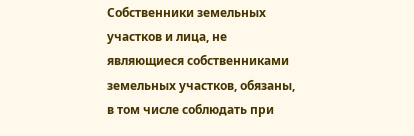Собственники земельных участков и лица, не являющиеся собственниками земельных участков, обязаны, в том числе соблюдать при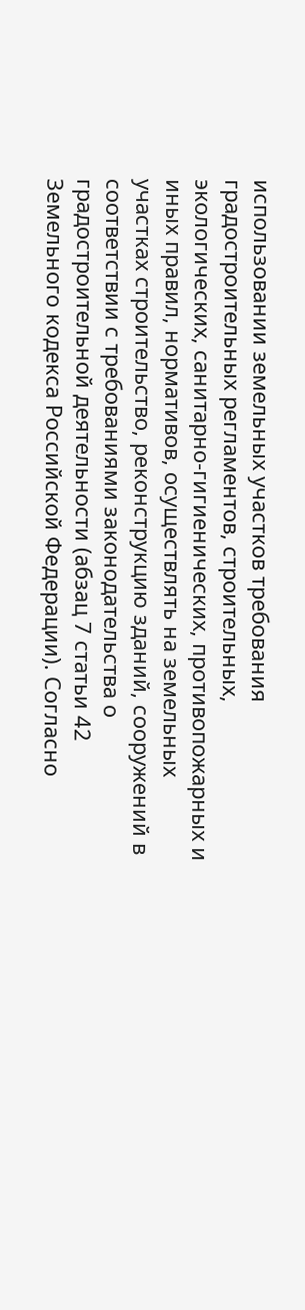использовании земельных участков требования градостроительных регламентов, строительных, экологических, санитарно-гигиенических, противопожарных и иных правил, нормативов, осуществлять на земельных участках строительство, реконструкцию зданий, сооружений в соответствии с требованиями законодательства о градостроительной деятельности (абзац 7 статьи 42 Земельного кодекса Российской Федерации). Согласно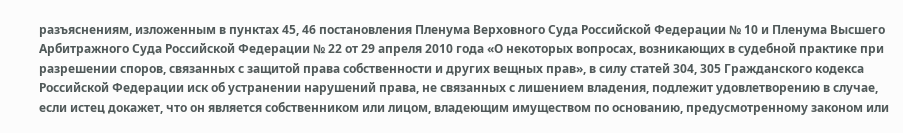разъяснениям, изложенным в пунктах 45, 46 постановления Пленума Верховного Суда Российской Федерации № 10 и Пленума Высшего Арбитражного Суда Российской Федерации № 22 от 29 апреля 2010 года «О некоторых вопросах, возникающих в судебной практике при разрешении споров, связанных с защитой права собственности и других вещных прав», в силу статей 304, 305 Гражданского кодекса Российской Федерации иск об устранении нарушений права, не связанных с лишением владения, подлежит удовлетворению в случае, если истец докажет, что он является собственником или лицом, владеющим имуществом по основанию, предусмотренному законом или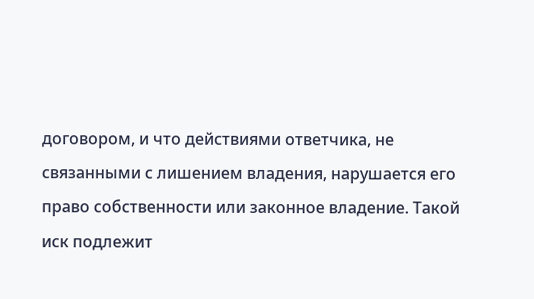договором, и что действиями ответчика, не связанными с лишением владения, нарушается его право собственности или законное владение. Такой иск подлежит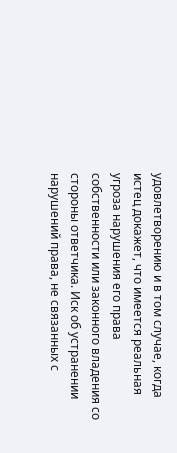удовлетворению и в том случае, когда истец докажет, что имеется реальная угроза нарушения его права собственности или законного владения со стороны ответчика. Иск об устранении нарушений права, не связанных с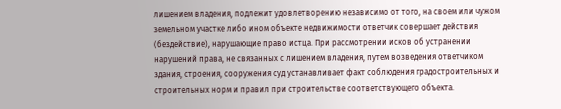лишением владения, подлежит удовлетворению независимо от того, на своем или чужом земельном участке либо ином объекте недвижимости ответчик совершает действия (бездействие), нарушающие право истца. При рассмотрении исков об устранении нарушений права, не связанных с лишением владения, путем возведения ответчиком здания, строения, сооружения суд устанавливает факт соблюдения градостроительных и строительных норм и правил при строительстве соответствующего объекта.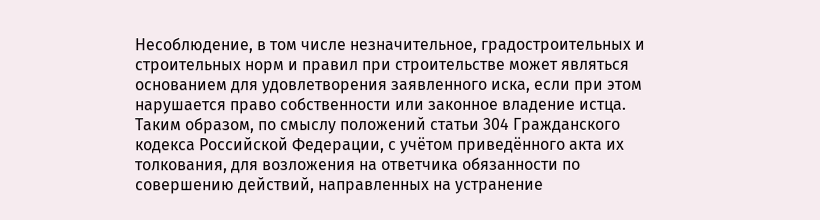Несоблюдение, в том числе незначительное, градостроительных и строительных норм и правил при строительстве может являться основанием для удовлетворения заявленного иска, если при этом нарушается право собственности или законное владение истца. Таким образом, по смыслу положений статьи 304 Гражданского кодекса Российской Федерации, с учётом приведённого акта их толкования, для возложения на ответчика обязанности по совершению действий, направленных на устранение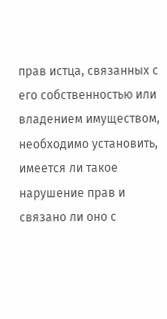прав истца, связанных с его собственностью или владением имуществом, необходимо установить, имеется ли такое нарушение прав и связано ли оно с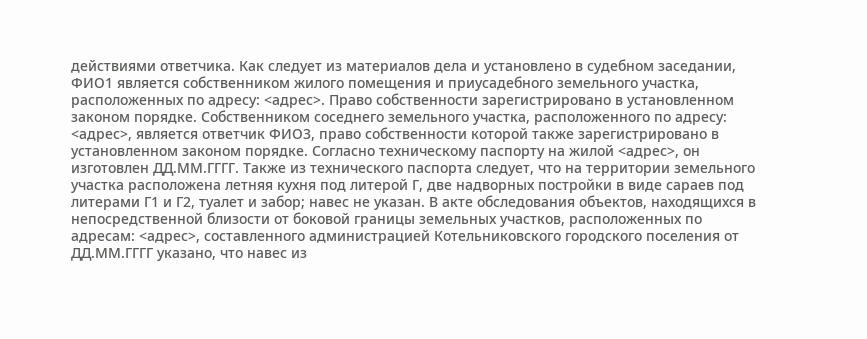действиями ответчика. Как следует из материалов дела и установлено в судебном заседании, ФИО1 является собственником жилого помещения и приусадебного земельного участка, расположенных по адресу: <адрес>. Право собственности зарегистрировано в установленном законом порядке. Собственником соседнего земельного участка, расположенного по адресу: <адрес>, является ответчик ФИО3, право собственности которой также зарегистрировано в установленном законом порядке. Согласно техническому паспорту на жилой <адрес>, он изготовлен ДД.ММ.ГГГГ. Также из технического паспорта следует, что на территории земельного участка расположена летняя кухня под литерой Г, две надворных постройки в виде сараев под литерами Г1 и Г2, туалет и забор; навес не указан. В акте обследования объектов, находящихся в непосредственной близости от боковой границы земельных участков, расположенных по адресам: <адрес>, составленного администрацией Котельниковского городского поселения от ДД.ММ.ГГГГ указано, что навес из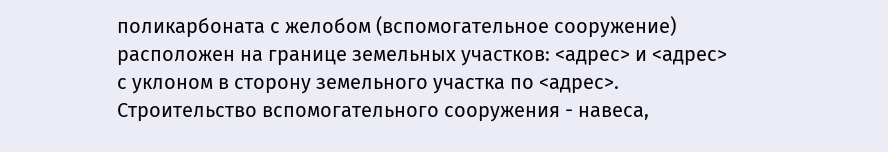поликарбоната с желобом (вспомогательное сооружение) расположен на границе земельных участков: <адрес> и <адрес> с уклоном в сторону земельного участка по <адрес>. Строительство вспомогательного сооружения - навеса,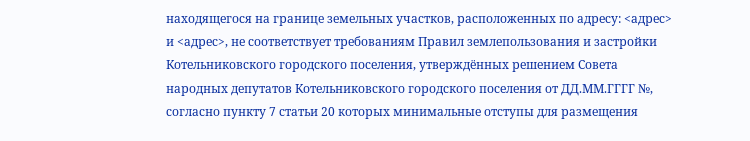находящегося на границе земельных участков, расположенных по адресу: <адрес> и <адрес>, не соответствует требованиям Правил землепользования и застройки Котельниковского городского поселения, утверждённых решением Совета народных депутатов Котельниковского городского поселения от ДД.ММ.ГГГГ №, согласно пункту 7 статьи 20 которых минимальные отступы для размещения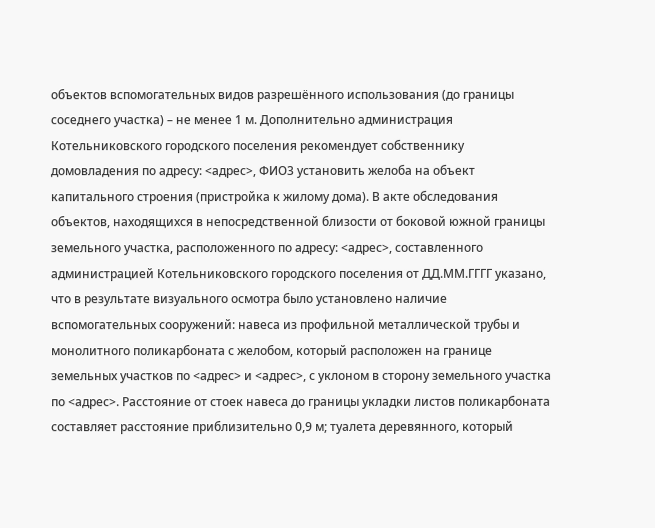объектов вспомогательных видов разрешённого использования (до границы соседнего участка) – не менее 1 м. Дополнительно администрация Котельниковского городского поселения рекомендует собственнику домовладения по адресу: <адрес>, ФИО3 установить желоба на объект капитального строения (пристройка к жилому дома). В акте обследования объектов, находящихся в непосредственной близости от боковой южной границы земельного участка, расположенного по адресу: <адрес>, составленного администрацией Котельниковского городского поселения от ДД.ММ.ГГГГ указано, что в результате визуального осмотра было установлено наличие вспомогательных сооружений: навеса из профильной металлической трубы и монолитного поликарбоната с желобом, который расположен на границе земельных участков по <адрес> и <адрес>, с уклоном в сторону земельного участка по <адрес>. Расстояние от стоек навеса до границы укладки листов поликарбоната составляет расстояние приблизительно 0,9 м; туалета деревянного, который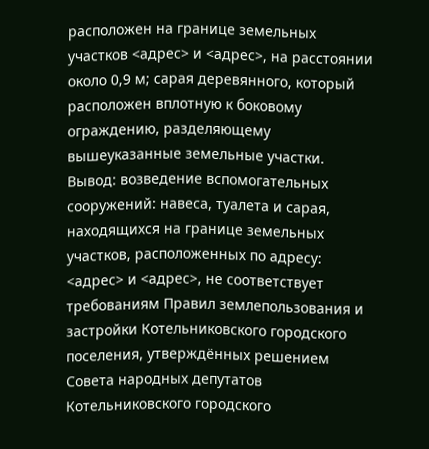расположен на границе земельных участков <адрес> и <адрес>, на расстоянии около 0,9 м; сарая деревянного, который расположен вплотную к боковому ограждению, разделяющему вышеуказанные земельные участки. Вывод: возведение вспомогательных сооружений: навеса, туалета и сарая, находящихся на границе земельных участков, расположенных по адресу: <адрес> и <адрес>, не соответствует требованиям Правил землепользования и застройки Котельниковского городского поселения, утверждённых решением Совета народных депутатов Котельниковского городского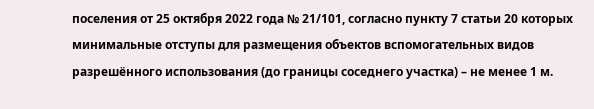поселения от 25 октября 2022 года № 21/101, согласно пункту 7 статьи 20 которых минимальные отступы для размещения объектов вспомогательных видов разрешённого использования (до границы соседнего участка) – не менее 1 м.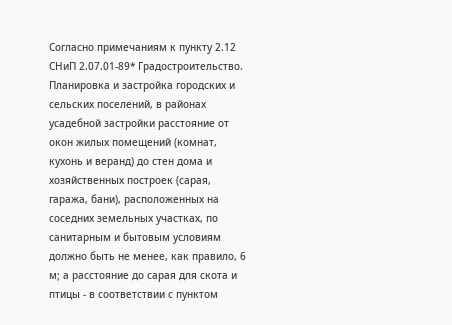Согласно примечаниям к пункту 2.12 СНиП 2.07.01-89* Градостроительство. Планировка и застройка городских и сельских поселений, в районах усадебной застройки расстояние от окон жилых помещений (комнат, кухонь и веранд) до стен дома и хозяйственных построек (сарая, гаража, бани), расположенных на соседних земельных участках, по санитарным и бытовым условиям должно быть не менее, как правило, 6 м; а расстояние до сарая для скота и птицы - в соответствии с пунктом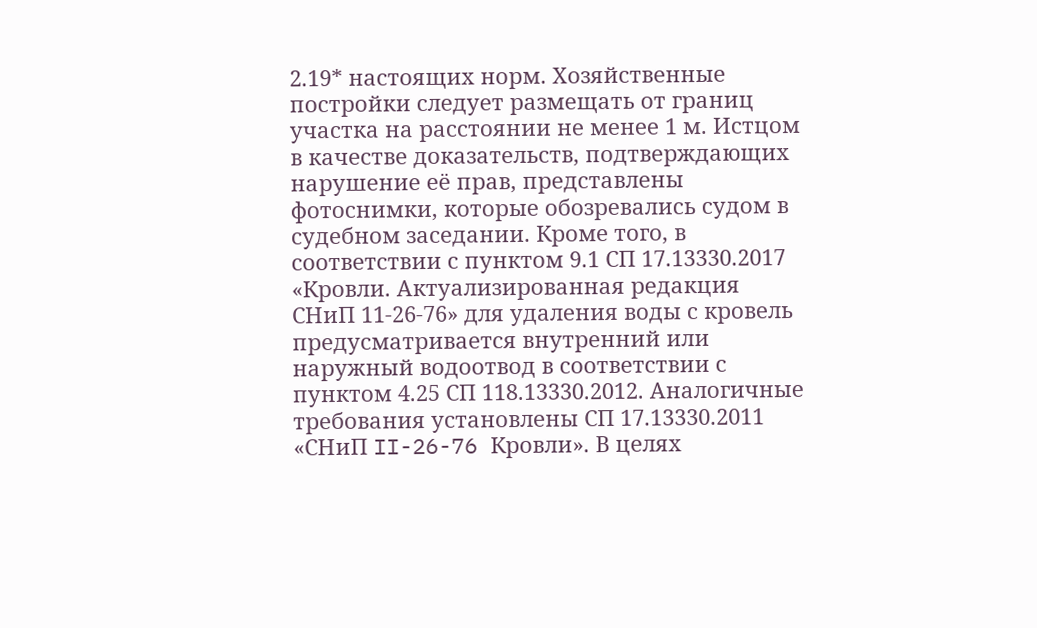2.19* настоящих норм. Хозяйственные постройки следует размещать от границ участка на расстоянии не менее 1 м. Истцом в качестве доказательств, подтверждающих нарушение её прав, представлены фотоснимки, которые обозревались судом в судебном заседании. Кроме того, в соответствии с пунктом 9.1 СП 17.13330.2017 «Кровли. Актуализированная редакция СНиП 11-26-76» для удаления воды с кровель предусматривается внутренний или наружный водоотвод в соответствии с пунктом 4.25 СП 118.13330.2012. Аналогичные требования установлены СП 17.13330.2011 «СНиП II-26-76 Кровли». В целях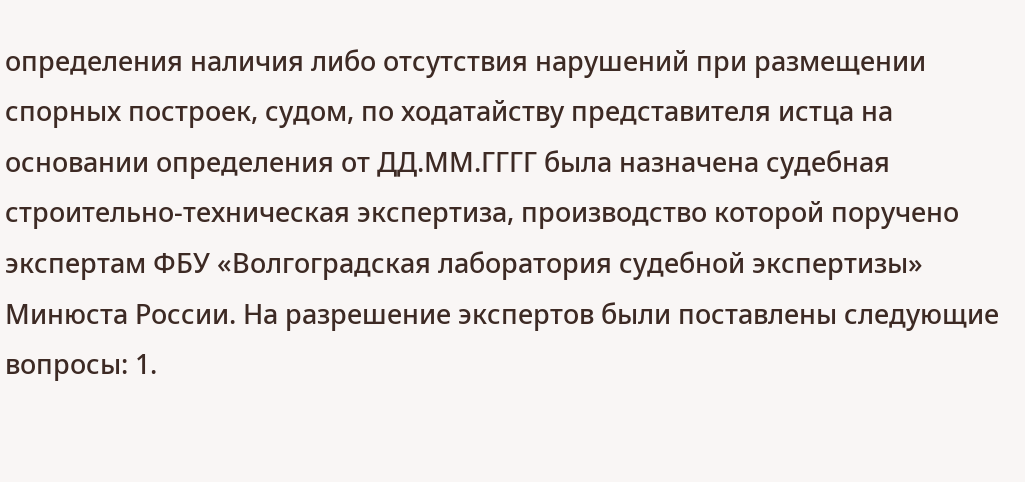определения наличия либо отсутствия нарушений при размещении спорных построек, судом, по ходатайству представителя истца на основании определения от ДД.ММ.ГГГГ была назначена судебная строительно-техническая экспертиза, производство которой поручено экспертам ФБУ «Волгоградская лаборатория судебной экспертизы» Минюста России. На разрешение экспертов были поставлены следующие вопросы: 1.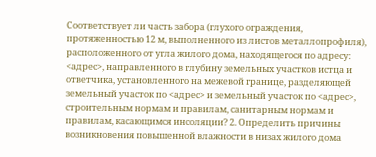Соответствует ли часть забора (глухого ограждения, протяженностью 12 м, выполненного из листов металлопрофиля), расположенного от угла жилого дома, находящегося по адресу: <адрес>, направленного в глубину земельных участков истца и ответчика, установленного на межевой границе, разделяющей земельный участок по <адрес> и земельный участок по <адрес>, строительным нормам и правилам, санитарным нормам и правилам, касающимся инсоляции? 2. Определить причины возникновения повышенной влажности в низах жилого дома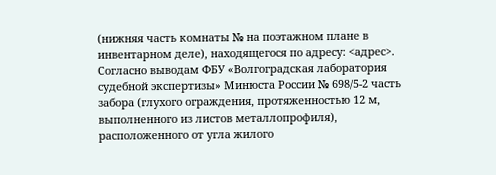(нижняя часть комнаты № на поэтажном плане в инвентарном деле), находящегося по адресу: <адрес>. Согласно выводам ФБУ «Волгоградская лаборатория судебной экспертизы» Минюста России № 698/5-2 часть забора (глухого ограждения, протяженностью 12 м, выполненного из листов металлопрофиля), расположенного от угла жилого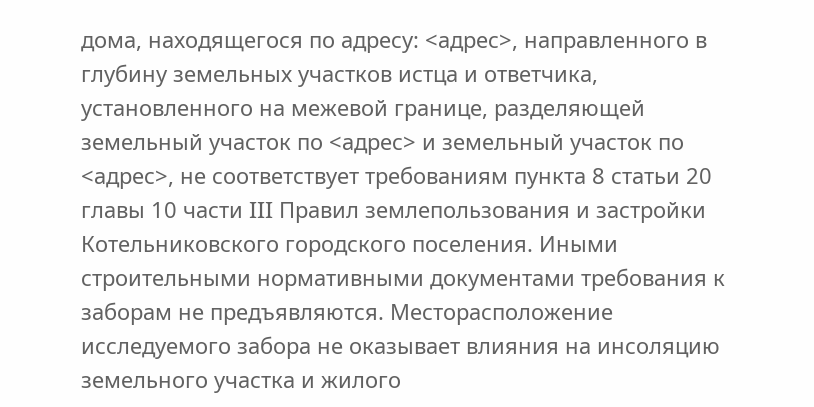дома, находящегося по адресу: <адрес>, направленного в глубину земельных участков истца и ответчика, установленного на межевой границе, разделяющей земельный участок по <адрес> и земельный участок по <адрес>, не соответствует требованиям пункта 8 статьи 20 главы 10 части III Правил землепользования и застройки Котельниковского городского поселения. Иными строительными нормативными документами требования к заборам не предъявляются. Месторасположение исследуемого забора не оказывает влияния на инсоляцию земельного участка и жилого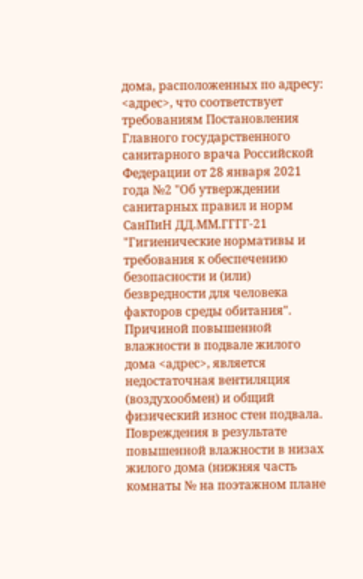дома, расположенных по адресу: <адрес>, что соответствует требованиям Постановления Главного государственного санитарного врача Российской Федерации от 28 января 2021 года №2 "Об утверждении санитарных правил и норм СанПиН ДД.ММ.ГГГГ-21 "Гигиенические нормативы и требования к обеспечению безопасности и (или) безвредности для человека факторов среды обитания". Причиной повышенной влажности в подвале жилого дома <адрес>, является недостаточная вентиляция (воздухообмен) и общий физический износ стен подвала. Повреждения в результате повышенной влажности в низах жилого дома (нижняя часть комнаты № на поэтажном плане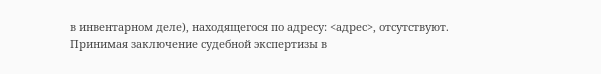в инвентарном деле), находящегося по адресу: <адрес>, отсутствуют. Принимая заключение судебной экспертизы в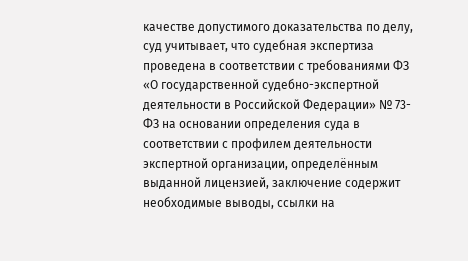качестве допустимого доказательства по делу, суд учитывает, что судебная экспертиза проведена в соответствии с требованиями ФЗ «О государственной судебно-экспертной деятельности в Российской Федерации» № 73-ФЗ на основании определения суда в соответствии с профилем деятельности экспертной организации, определённым выданной лицензией, заключение содержит необходимые выводы, ссылки на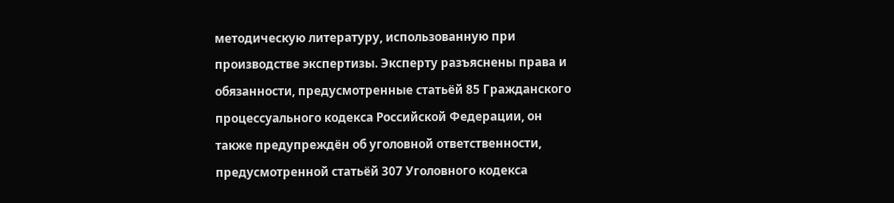методическую литературу, использованную при производстве экспертизы. Эксперту разъяснены права и обязанности, предусмотренные статьёй 85 Гражданского процессуального кодекса Российской Федерации, он также предупреждён об уголовной ответственности, предусмотренной статьёй 307 Уголовного кодекса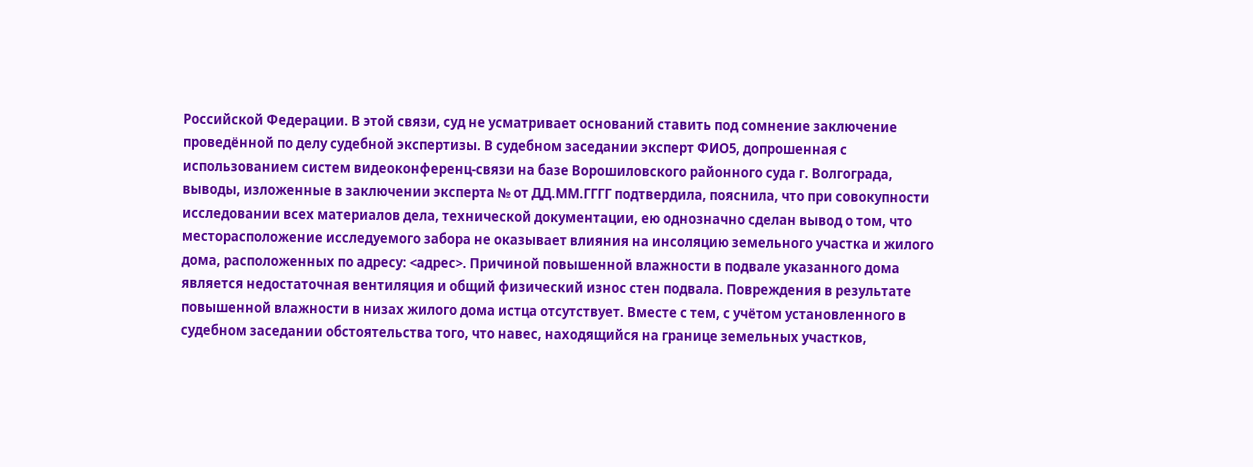Российской Федерации. В этой связи, суд не усматривает оснований ставить под сомнение заключение проведённой по делу судебной экспертизы. В судебном заседании эксперт ФИО5, допрошенная с использованием систем видеоконференц-связи на базе Ворошиловского районного суда г. Волгограда, выводы, изложенные в заключении эксперта № от ДД.ММ.ГГГГ подтвердила, пояснила, что при совокупности исследовании всех материалов дела, технической документации, ею однозначно сделан вывод о том, что месторасположение исследуемого забора не оказывает влияния на инсоляцию земельного участка и жилого дома, расположенных по адресу: <адрес>. Причиной повышенной влажности в подвале указанного дома является недостаточная вентиляция и общий физический износ стен подвала. Повреждения в результате повышенной влажности в низах жилого дома истца отсутствует. Вместе с тем, с учётом установленного в судебном заседании обстоятельства того, что навес, находящийся на границе земельных участков,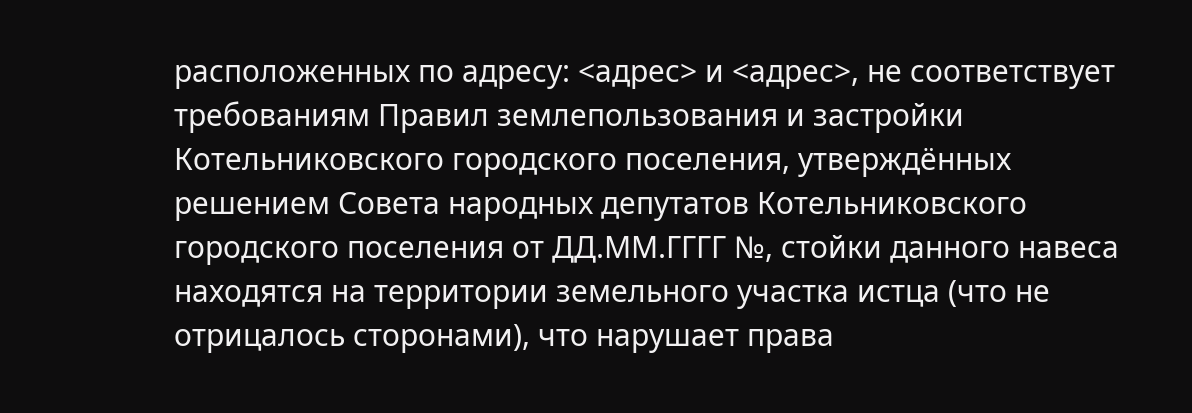расположенных по адресу: <адрес> и <адрес>, не соответствует требованиям Правил землепользования и застройки Котельниковского городского поселения, утверждённых решением Совета народных депутатов Котельниковского городского поселения от ДД.ММ.ГГГГ №, стойки данного навеса находятся на территории земельного участка истца (что не отрицалось сторонами), что нарушает права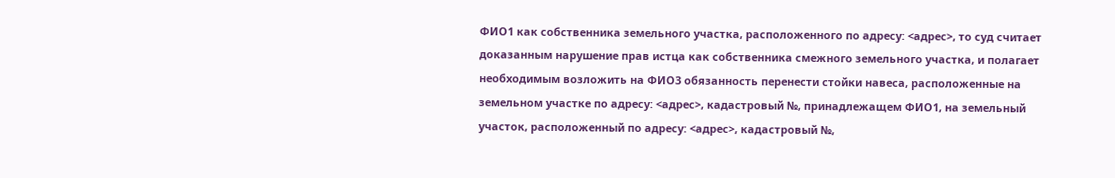ФИО1 как собственника земельного участка, расположенного по адресу: <адрес>, то суд считает доказанным нарушение прав истца как собственника смежного земельного участка, и полагает необходимым возложить на ФИО3 обязанность перенести стойки навеса, расположенные на земельном участке по адресу: <адрес>, кадастровый №, принадлежащем ФИО1, на земельный участок, расположенный по адресу: <адрес>, кадастровый №,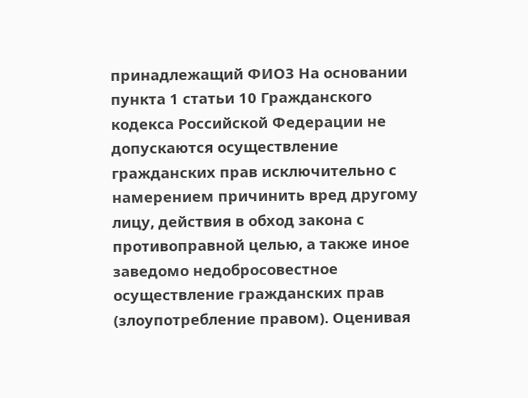принадлежащий ФИО3 На основании пункта 1 статьи 10 Гражданского кодекса Российской Федерации не допускаются осуществление гражданских прав исключительно с намерением причинить вред другому лицу, действия в обход закона с противоправной целью, а также иное заведомо недобросовестное осуществление гражданских прав (злоупотребление правом). Оценивая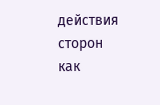действия сторон как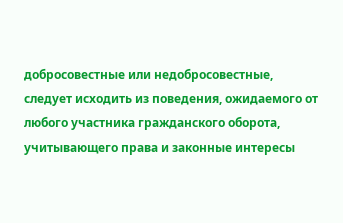добросовестные или недобросовестные, следует исходить из поведения, ожидаемого от любого участника гражданского оборота, учитывающего права и законные интересы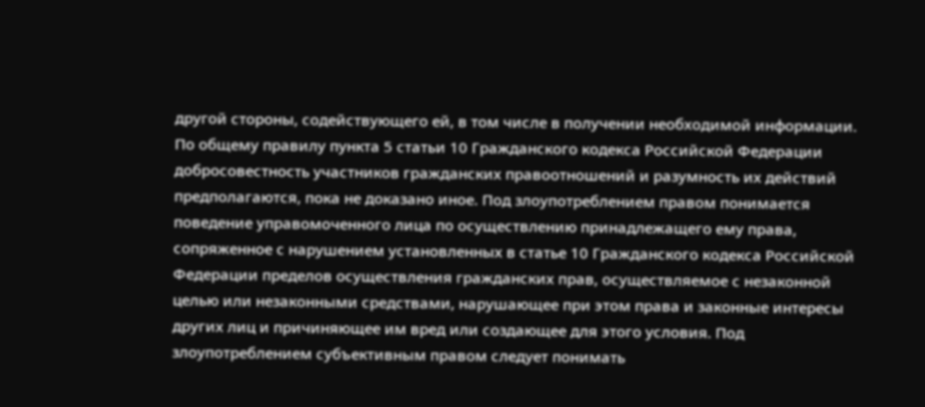другой стороны, содействующего ей, в том числе в получении необходимой информации. По общему правилу пункта 5 статьи 10 Гражданского кодекса Российской Федерации добросовестность участников гражданских правоотношений и разумность их действий предполагаются, пока не доказано иное. Под злоупотреблением правом понимается поведение управомоченного лица по осуществлению принадлежащего ему права, сопряженное с нарушением установленных в статье 10 Гражданского кодекса Российской Федерации пределов осуществления гражданских прав, осуществляемое с незаконной целью или незаконными средствами, нарушающее при этом права и законные интересы других лиц и причиняющее им вред или создающее для этого условия. Под злоупотреблением субъективным правом следует понимать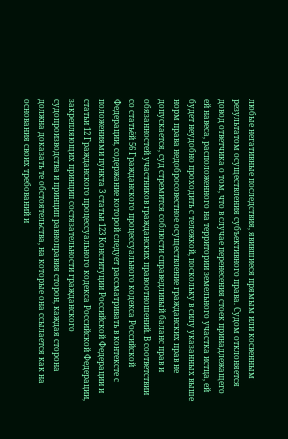любые негативные последствия, явившиеся прямым или косвенным результатом осуществления субъективного права. Судом отклоняется довод ответчика о том, что в случае перенесения стоек принадлежащего ей навеса, расположенного на территории земельного участка истца, ей будет неудобно проходить с тележкой, поскольку в силу указанных выше норм права недобросовестное осуществление гражданских прав не допускается, суд стремится соблюсти справедливый баланс прав и обязанностей участников гражданских правоотношений. В соответствии со статьёй 56 Гражданского процессуального кодекса Российской Федерации, содержание которой следует рассматривать в контексте с положениями пункта 3 статьи 123 Конституции Российской Федерации и статьи 12 Гражданского процессуального кодекса Российской Федерации, закрепляющих принцип состязательности гражданского судопроизводства и принцип равноправия сторон, каждая сторона должна доказать те обстоятельства, на которые она ссылается как на основания своих требований и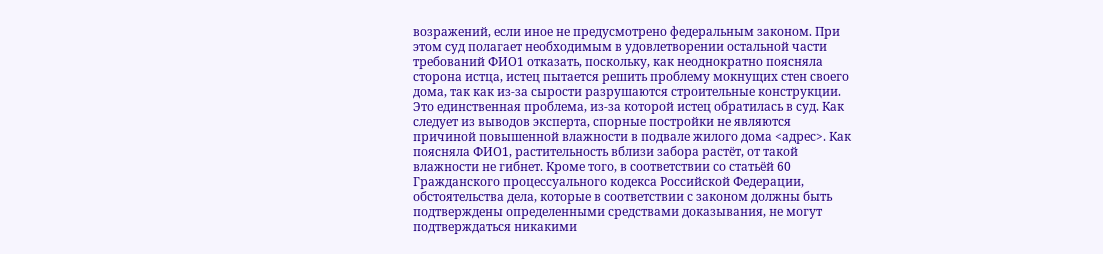возражений, если иное не предусмотрено федеральным законом. При этом суд полагает необходимым в удовлетворении остальной части требований ФИО1 отказать, поскольку, как неоднократно поясняла сторона истца, истец пытается решить проблему мокнущих стен своего дома, так как из-за сырости разрушаются строительные конструкции. Это единственная проблема, из-за которой истец обратилась в суд. Как следует из выводов эксперта, спорные постройки не являются причиной повышенной влажности в подвале жилого дома <адрес>. Как поясняла ФИО1, растительность вблизи забора растёт, от такой влажности не гибнет. Кроме того, в соответствии со статьёй 60 Гражданского процессуального кодекса Российской Федерации, обстоятельства дела, которые в соответствии с законом должны быть подтверждены определенными средствами доказывания, не могут подтверждаться никакими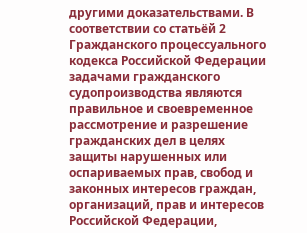другими доказательствами. В соответствии со статьёй 2 Гражданского процессуального кодекса Российской Федерации задачами гражданского судопроизводства являются правильное и своевременное рассмотрение и разрешение гражданских дел в целях защиты нарушенных или оспариваемых прав, свобод и законных интересов граждан, организаций, прав и интересов Российской Федерации,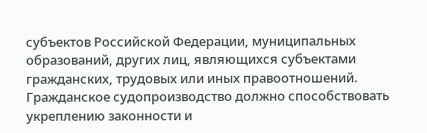субъектов Российской Федерации, муниципальных образований, других лиц, являющихся субъектами гражданских, трудовых или иных правоотношений. Гражданское судопроизводство должно способствовать укреплению законности и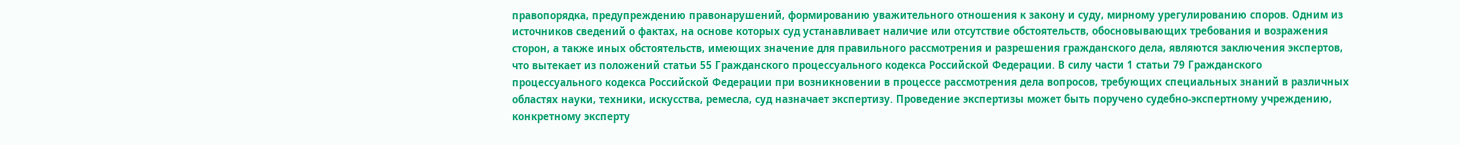правопорядка, предупреждению правонарушений, формированию уважительного отношения к закону и суду, мирному урегулированию споров. Одним из источников сведений о фактах, на основе которых суд устанавливает наличие или отсутствие обстоятельств, обосновывающих требования и возражения сторон, а также иных обстоятельств, имеющих значение для правильного рассмотрения и разрешения гражданского дела, являются заключения экспертов, что вытекает из положений статьи 55 Гражданского процессуального кодекса Российской Федерации. В силу части 1 статьи 79 Гражданского процессуального кодекса Российской Федерации при возникновении в процессе рассмотрения дела вопросов, требующих специальных знаний в различных областях науки, техники, искусства, ремесла, суд назначает экспертизу. Проведение экспертизы может быть поручено судебно-экспертному учреждению, конкретному эксперту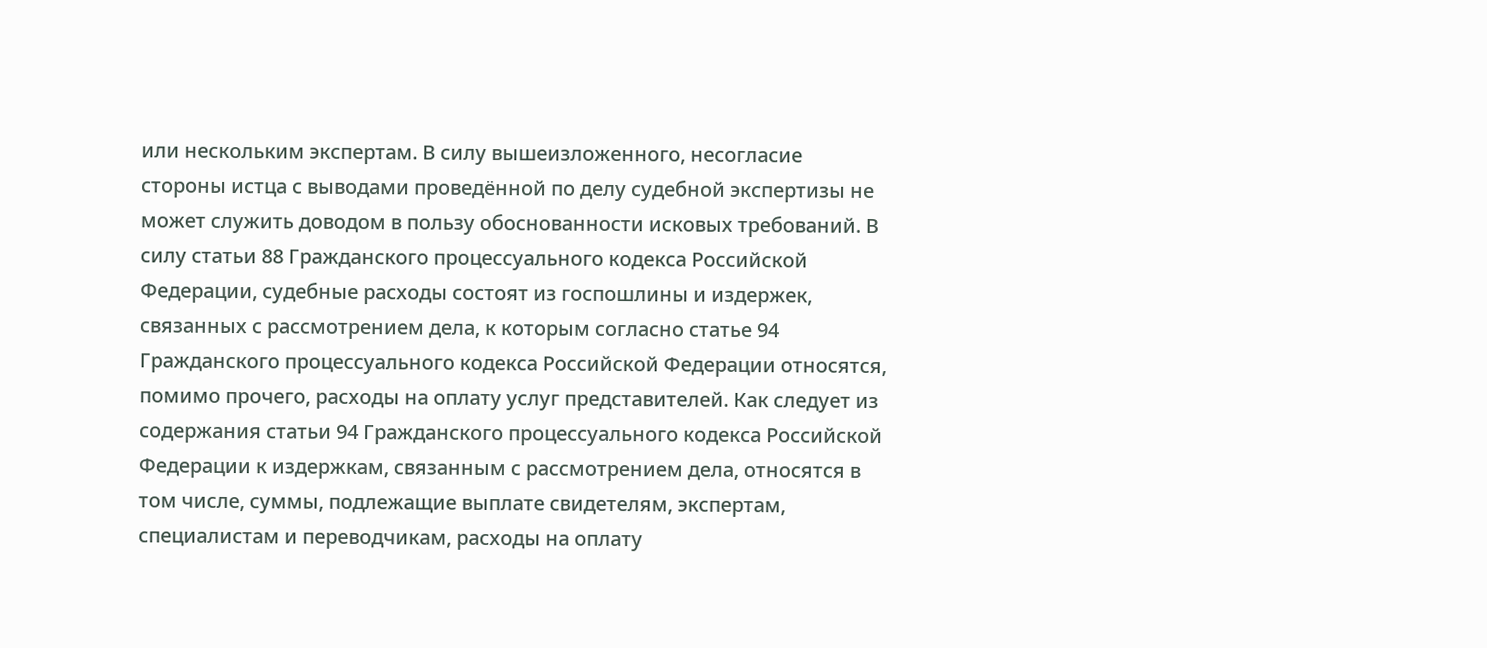или нескольким экспертам. В силу вышеизложенного, несогласие стороны истца с выводами проведённой по делу судебной экспертизы не может служить доводом в пользу обоснованности исковых требований. В силу статьи 88 Гражданского процессуального кодекса Российской Федерации, судебные расходы состоят из госпошлины и издержек, связанных с рассмотрением дела, к которым согласно статье 94 Гражданского процессуального кодекса Российской Федерации относятся, помимо прочего, расходы на оплату услуг представителей. Как следует из содержания статьи 94 Гражданского процессуального кодекса Российской Федерации к издержкам, связанным с рассмотрением дела, относятся в том числе, суммы, подлежащие выплате свидетелям, экспертам, специалистам и переводчикам, расходы на оплату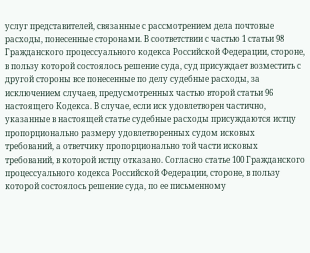услуг представителей, связанные с рассмотрением дела почтовые расходы, понесенные сторонами. В соответствии с частью 1 статьи 98 Гражданского процессуального кодекса Российской Федерации, стороне, в пользу которой состоялось решение суда, суд присуждает возместить с другой стороны все понесенные по делу судебные расходы, за исключением случаев, предусмотренных частью второй статьи 96 настоящего Кодекса. В случае, если иск удовлетворен частично, указанные в настоящей статье судебные расходы присуждаются истцу пропорционально размеру удовлетворенных судом исковых требований, а ответчику пропорционально той части исковых требований, в которой истцу отказано. Согласно статье 100 Гражданского процессуального кодекса Российской Федерации, стороне, в пользу которой состоялось решение суда, по ее письменному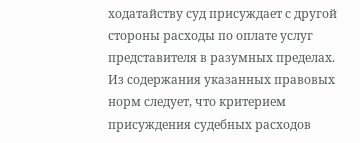ходатайству суд присуждает с другой стороны расходы по оплате услуг представителя в разумных пределах. Из содержания указанных правовых норм следует, что критерием присуждения судебных расходов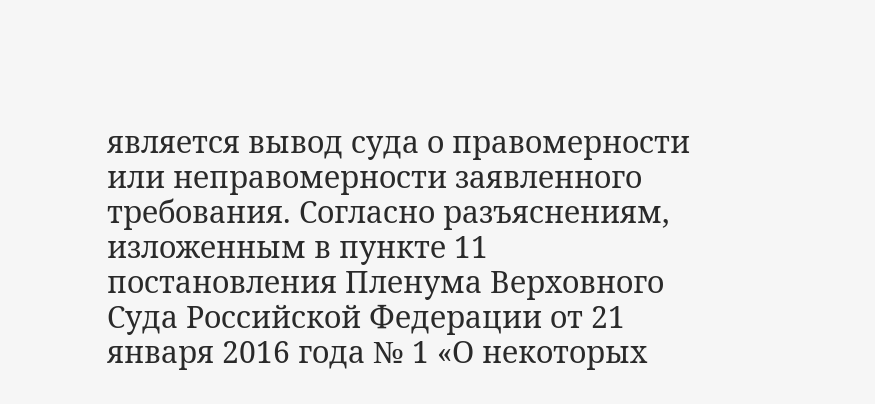является вывод суда о правомерности или неправомерности заявленного требования. Согласно разъяснениям, изложенным в пункте 11 постановления Пленума Верховного Суда Российской Федерации от 21 января 2016 года № 1 «О некоторых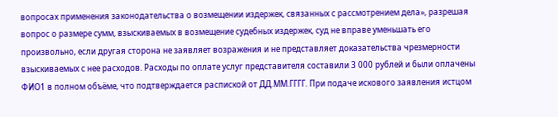вопросах применения законодательства о возмещении издержек, связанных с рассмотрением дела», разрешая вопрос о размере сумм, взыскиваемых в возмещение судебных издержек, суд не вправе уменьшать его произвольно, если другая сторона не заявляет возражения и не представляет доказательства чрезмерности взыскиваемых с нее расходов. Расходы по оплате услуг представителя составили 3 000 рублей и были оплачены ФИО1 в полном объёме, что подтверждается распиской от ДД.ММ.ГГГГ. При подаче искового заявления истцом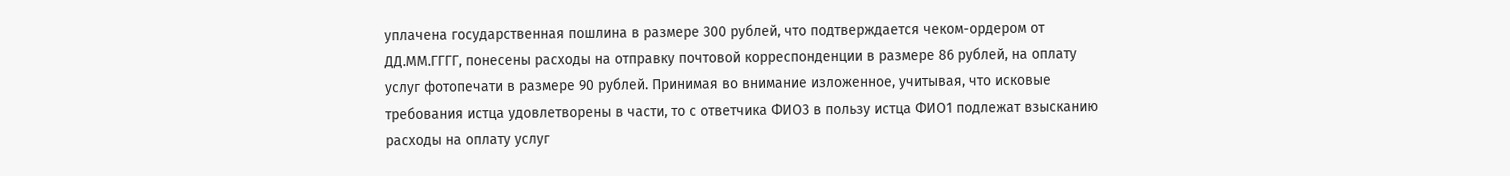уплачена государственная пошлина в размере 300 рублей, что подтверждается чеком-ордером от ДД.ММ.ГГГГ, понесены расходы на отправку почтовой корреспонденции в размере 86 рублей, на оплату услуг фотопечати в размере 90 рублей. Принимая во внимание изложенное, учитывая, что исковые требования истца удовлетворены в части, то с ответчика ФИО3 в пользу истца ФИО1 подлежат взысканию расходы на оплату услуг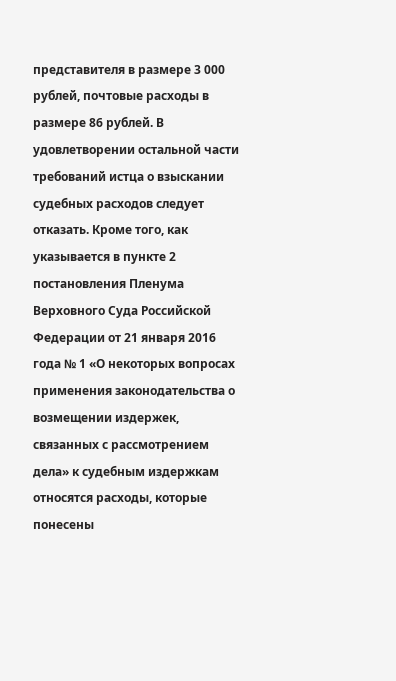представителя в размере 3 000 рублей, почтовые расходы в размере 86 рублей. В удовлетворении остальной части требований истца о взыскании судебных расходов следует отказать. Кроме того, как указывается в пункте 2 постановления Пленума Верховного Суда Российской Федерации от 21 января 2016 года № 1 «О некоторых вопросах применения законодательства о возмещении издержек, связанных с рассмотрением дела» к судебным издержкам относятся расходы, которые понесены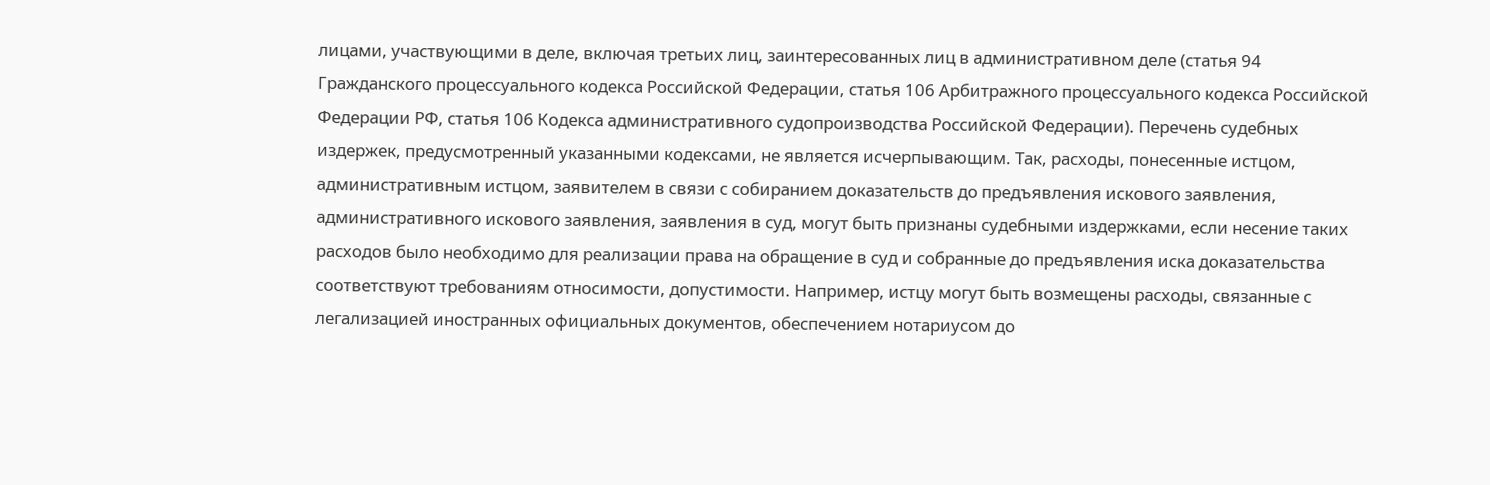лицами, участвующими в деле, включая третьих лиц, заинтересованных лиц в административном деле (статья 94 Гражданского процессуального кодекса Российской Федерации, статья 106 Арбитражного процессуального кодекса Российской Федерации РФ, статья 106 Кодекса административного судопроизводства Российской Федерации). Перечень судебных издержек, предусмотренный указанными кодексами, не является исчерпывающим. Так, расходы, понесенные истцом, административным истцом, заявителем в связи с собиранием доказательств до предъявления искового заявления, административного искового заявления, заявления в суд, могут быть признаны судебными издержками, если несение таких расходов было необходимо для реализации права на обращение в суд и собранные до предъявления иска доказательства соответствуют требованиям относимости, допустимости. Например, истцу могут быть возмещены расходы, связанные с легализацией иностранных официальных документов, обеспечением нотариусом до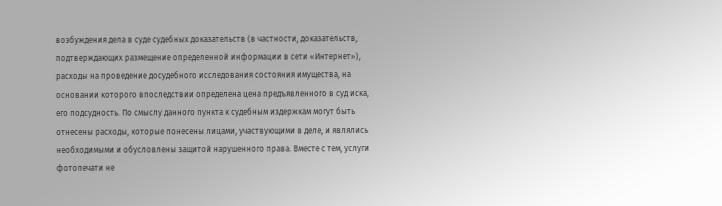возбуждения дела в суде судебных доказательств (в частности, доказательств, подтверждающих размещение определенной информации в сети «Интернет»), расходы на проведение досудебного исследования состояния имущества, на основании которого впоследствии определена цена предъявленного в суд иска, его подсудность. По смыслу данного пункта к судебным издержкам могут быть отнесены расходы, которые понесены лицами, участвующими в деле, и являлись необходимыми и обусловлены защитой нарушенного права. Вместе с тем, услуги фотопечати не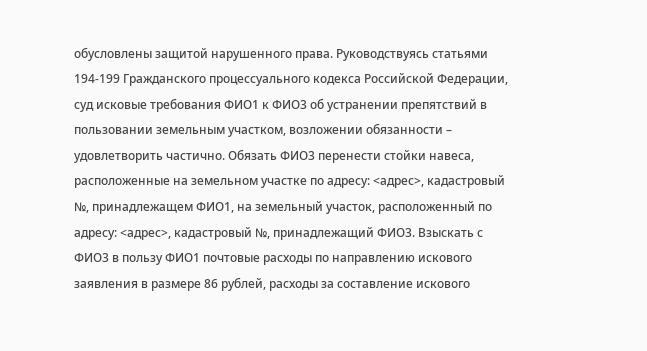обусловлены защитой нарушенного права. Руководствуясь статьями 194-199 Гражданского процессуального кодекса Российской Федерации, суд исковые требования ФИО1 к ФИО3 об устранении препятствий в пользовании земельным участком, возложении обязанности – удовлетворить частично. Обязать ФИО3 перенести стойки навеса, расположенные на земельном участке по адресу: <адрес>, кадастровый №, принадлежащем ФИО1, на земельный участок, расположенный по адресу: <адрес>, кадастровый №, принадлежащий ФИО3. Взыскать с ФИО3 в пользу ФИО1 почтовые расходы по направлению искового заявления в размере 86 рублей, расходы за составление искового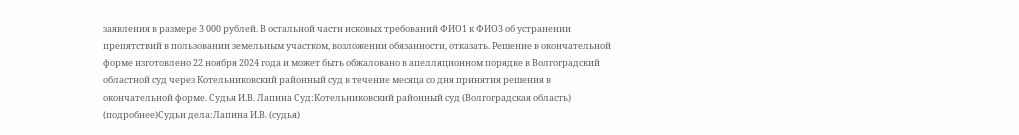заявления в размере 3 000 рублей. В остальной части исковых требований ФИО1 к ФИО3 об устранении препятствий в пользовании земельным участком, возложении обязанности, отказать. Решение в окончательной форме изготовлено 22 ноября 2024 года и может быть обжаловано в апелляционном порядке в Волгоградский областной суд через Котельниковский районный суд в течение месяца со дня принятия решения в окончательной форме. Судья И.В. Лапина Суд:Котельниковский районный суд (Волгоградская область) (подробнее)Судьи дела:Лапина И.В. (судья)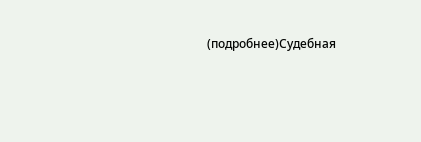(подробнее)Судебная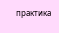практика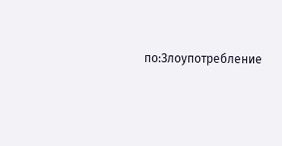по:Злоупотребление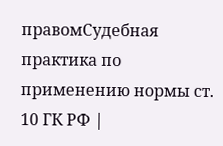правомСудебная практика по применению нормы ст. 10 ГК РФ |